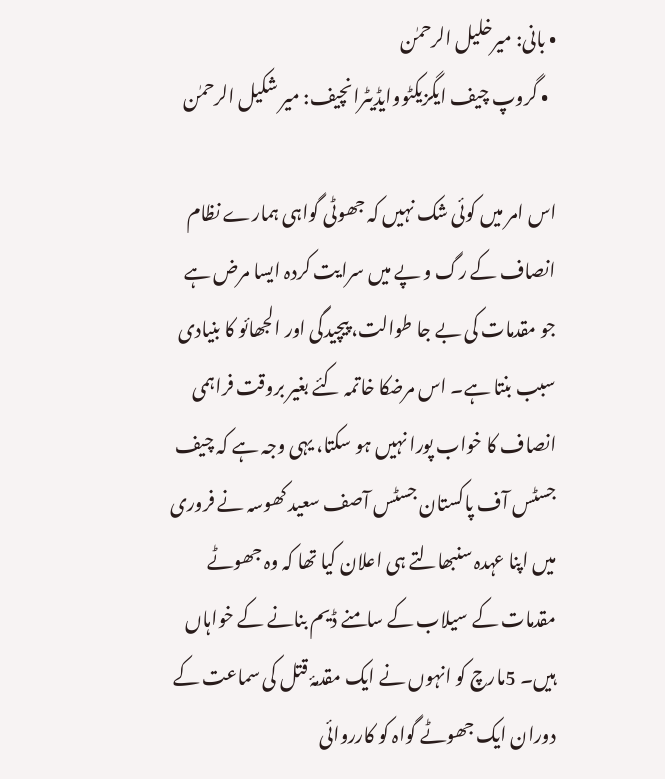• بانی: میرخلیل الرحمٰن
  • گروپ چیف ایگزیکٹووایڈیٹرانچیف: میر شکیل الرحمٰن

اس امر میں کوئی شک نہیں کہ جھوٹی گواہی ہمارے نظام انصاف کے رگ و پے میں سرایت کردہ ایسا مرض ہے جو مقدمات کی بے جا طوالت، پیچیدگی اور الجھائو کا بنیادی سبب بنتا ہے۔ اس مرضکا خاتمہ کئے بغیر بروقت فراہمی انصاف کا خواب پورا نہیں ہو سکتا، یہی وجہ ہے کہ چیف جسٹس آف پاکستان جسٹس آصف سعید کھوسہ نے فروری میں اپنا عہدہ سنبھالتے ہی اعلان کیا تھا کہ وہ جھوٹے مقدمات کے سیلاب کے سامنے ڈیم بنانے کے خواہاں ہیں۔ 5مارچ کو انہوں نے ایک مقدمۂ قتل کی سماعت کے دوران ایک جھوٹے گواہ کو کارروائی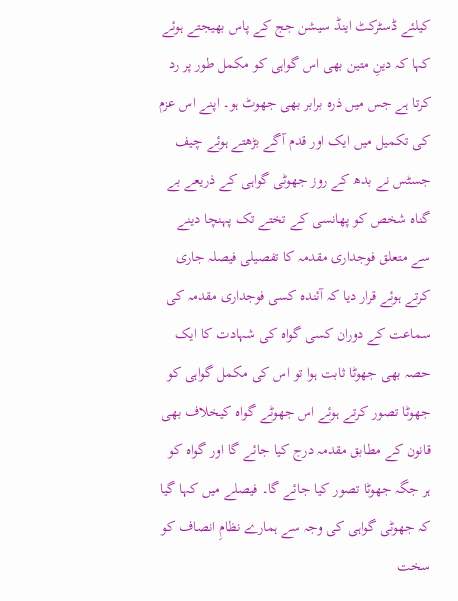کیلئے ڈسٹرکٹ اینڈ سیشن جج کے پاس بھیجتے ہوئے کہا کہ دینِ متین بھی اس گواہی کو مکمل طور پر رد کرتا ہے جس میں ذرہ برابر بھی جھوٹ ہو۔ اپنے اس عزم کی تکمیل میں ایک اور قدم آگے بڑھتے ہوئے چیف جسٹس نے بدھ کے روز جھوٹی گواہی کے ذریعے بے گناہ شخص کو پھانسی کے تختے تک پہنچا دینے سے متعلق فوجداری مقدمہ کا تفصیلی فیصلہ جاری کرتے ہوئے قرار دیا کہ آئندہ کسی فوجداری مقدمہ کی سماعت کے دوران کسی گواہ کی شہادت کا ایک حصہ بھی جھوٹا ثابت ہوا تو اس کی مکمل گواہی کو جھوٹا تصور کرتے ہوئے اس جھوٹے گواہ کیخلاف بھی قانون کے مطابق مقدمہ درج کیا جائے گا اور گواہ کو ہر جگہ جھوٹا تصور کیا جائے گا۔ فیصلے میں کہا گیا کہ جھوٹی گواہی کی وجہ سے ہمارے نظامِ انصاف کو سخت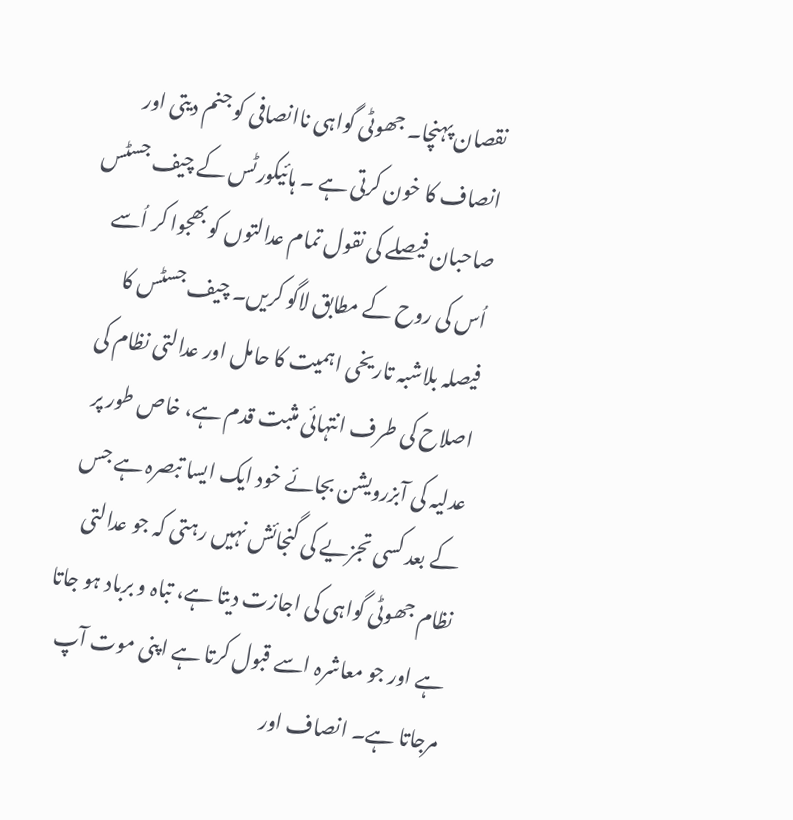نقصان پہنچا۔ جھوٹی گواہی ناانصافی کو جنم دیتی اور انصاف کا خون کرتی ہے ۔ ہائیکورٹس کے چیف جسٹس صاحبان فیصلے کی نقول تمام عدالتوں کو بھجوا کر اُسے اُس کی روح کے مطابق لاگو کریں۔ چیف جسٹس کا فیصلہ بلاشبہ تاریخی اہمیت کا حامل اور عدالتی نظام کی اصلاح کی طرف انتہائی مثبت قدم ہے، خاص طور پر عدلیہ کی آبزرویشن بجائے خود ایک ایسا تبصرہ ہے جس کے بعد کسی تجزیے کی گنجائش نہیں رہتی کہ جو عدالتی نظام جھوٹی گواہی کی اجازت دیتا ہے، تباہ و برباد ہو جاتا ہے اور جو معاشرہ اسے قبول کرتا ہے اپنی موت آپ مرجاتا ہے۔ انصاف اور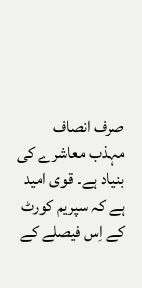صرف انصاف مہذب معاشرے کی بنیاد ہے۔ قوی امید ہے کہ سپریم کورٹ کے اِس فیصلے کے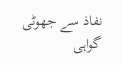نفاذ سے جھوٹی گواہی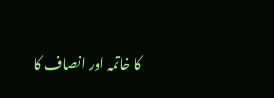کا خاتمہ اور انصاف کا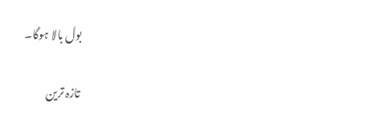بول بالا ہوگا۔

تازہ ترین